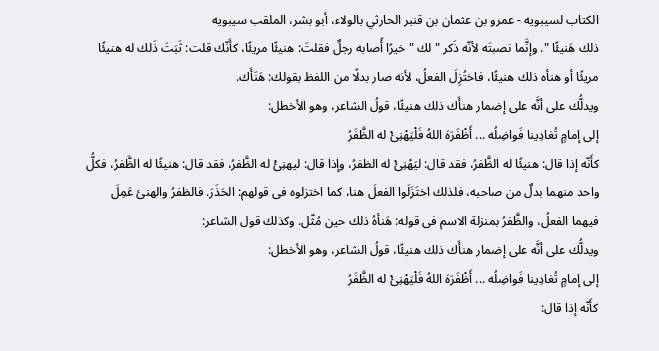الكتاب لسيبويه - عمرو بن عثمان بن قنبر الحارثي بالولاء، أبو بشر، الملقب سيبويه
ذلك هَنيئًا ". وإنَّما نصبتَه لأنّه ذَكر " لك " خيرًا أًصابه رجلٌ فقلتَ: هنيئًا مريئًا، كأَنّك قلت: ثَبَتَ ذَلك له هنيئًا مريئًا أو هنأه ذلك هنيئًا، فاختُزِلَ الفعلُ، لأنه صار بدلًا من اللفظ بقولك: هَنَأَك.
ويدلُّك على أنَّه على إضمار هنأَك ذلك هنيئًا، قولُ الشاعر، وهو الأخطل:
إلى إمامٍ تُغادِينا فَواضِلُه ... أَظْفَرَهَ اللهُ فَلْيَهْنِئْ له الظَّفَرُ
كأَنّه إذا قال: هنيئًا له الظَّفرُ، فقد قال: ليَهْنِئْ له الظفرُ، وإذا قال: ليهنِئْ له الظَّفرُ، فقد قال: هنيئًا له الظَّفرُ، فكلُّ واحد منهما بدلٌ من صاحبه، فلذلك اختَزَلَوا الفعلَ هنا، كما اختزلوه فى قولهم: الحَذَرَ. فالظفرُ والهنئ عَمِلَ فيهما الفعلُ، والظَّفرُ بمنزلة الاسم فى قوله: هَنأهُ ذلك حين مُثّل. وكذلك قول الشاعر:
ويدلُّك على أنَّه على إضمار هنأَك ذلك هنيئًا، قولُ الشاعر، وهو الأخطل:
إلى إمامٍ تُغادِينا فَواضِلُه ... أَظْفَرَهَ اللهُ فَلْيَهْنِئْ له الظَّفَرُ
كأَنّه إذا قال: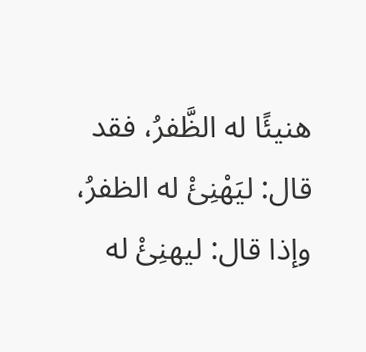هنيئًا له الظَّفرُ، فقد قال: ليَهْنِئْ له الظفرُ، وإذا قال: ليهنِئْ له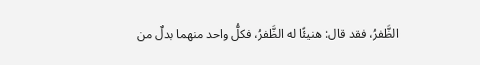الظَّفرُ، فقد قال: هنيئًا له الظَّفرُ، فكلُّ واحد منهما بدلٌ من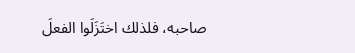صاحبه، فلذلك اختَزَلَوا الفعلَ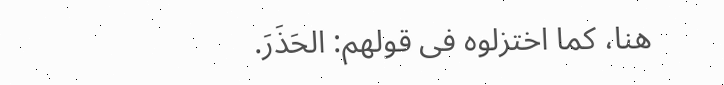هنا، كما اختزلوه فى قولهم: الحَذَرَ.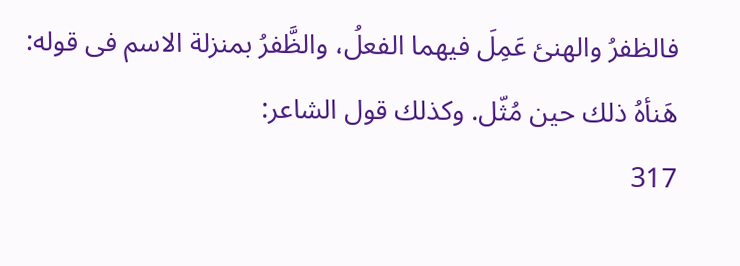فالظفرُ والهنئ عَمِلَ فيهما الفعلُ، والظَّفرُ بمنزلة الاسم فى قوله: هَنأهُ ذلك حين مُثّل. وكذلك قول الشاعر:
317